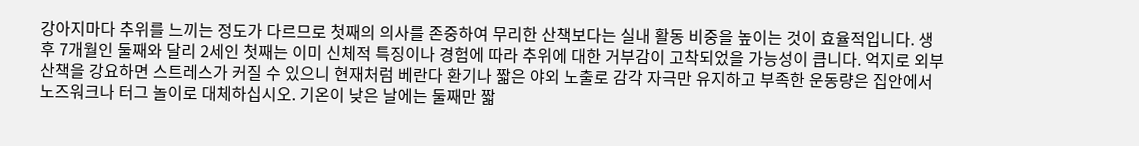강아지마다 추위를 느끼는 정도가 다르므로 첫째의 의사를 존중하여 무리한 산책보다는 실내 활동 비중을 높이는 것이 효율적입니다. 생후 7개월인 둘째와 달리 2세인 첫째는 이미 신체적 특징이나 경험에 따라 추위에 대한 거부감이 고착되었을 가능성이 큽니다. 억지로 외부 산책을 강요하면 스트레스가 커질 수 있으니 현재처럼 베란다 환기나 짧은 야외 노출로 감각 자극만 유지하고 부족한 운동량은 집안에서 노즈워크나 터그 놀이로 대체하십시오. 기온이 낮은 날에는 둘째만 짧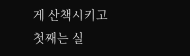게 산책시키고 첫째는 실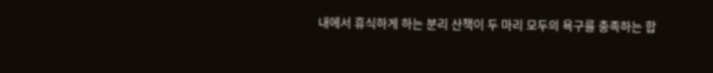내에서 휴식하게 하는 분리 산책이 두 마리 모두의 욕구를 충족하는 합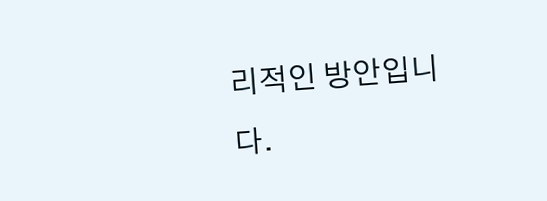리적인 방안입니다.